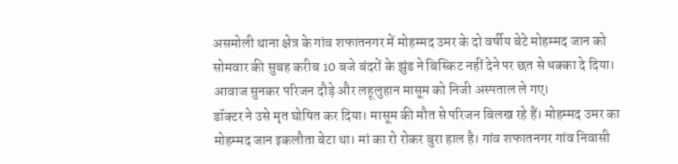असमोली थाना क्षेत्र के गांव शफातनगर में मोहम्मद उमर के दो वर्षीय बेटे मोहम्मद जान को सोमवार की सुबह करीब 10 बजे बंदरों के झुंड ने बिस्किट नहीं देने पर छत से धक्का दे दिया। आवाज सुनकर परिजन दौड़े और लहूलुहान मासूम को निजी अस्पताल ले गए।
डॉक्टर ने उसे मृत घोषित कर दिया। मासूम की मौत से परिजन बिलख रहे हैं। मोहम्मद उमर का मोहम्मद जान इकलौता बेटा था। मां का रो रोकर बुरा हाल है। गांव शफातनगर गांव निवासी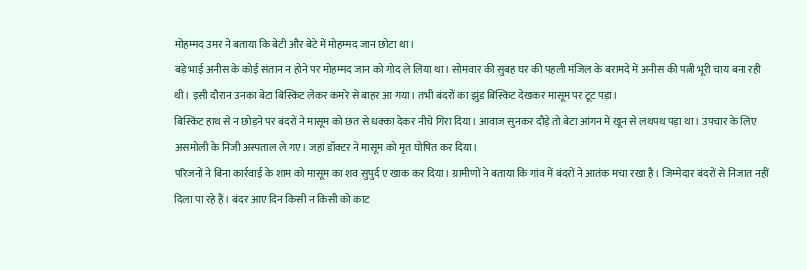मोहम्मद उमर ने बताया कि बेटी और बेटे में मोहम्मद जान छोटा था।
बड़े भाई अनीस के कोई संतान न होने पर मोहम्मद जान को गोद ले लिया था। सोमवार की सुबह घर की पहली मंजिल के बरामदे में अनीस की पत्नी भूरी चाय बना रही थी। इसी दौरान उनका बेटा बिस्किट लेकर कमरे से बाहर आ गया। तभी बंदरों का झुंड बिस्किट देखकर मासूम पर टूट पड़ा।
बिस्किट हाथ से न छोड़ने पर बंदरों ने मासूम को छत से धक्का देकर नीचे गिरा दिया। आवाज सुनकर दौड़े तो बेटा आंगन में खून से लथपथ पड़ा था। उपचार के लिए असमोली के निजी अस्पताल ले गए। जहां डॉक्टर ने मासूम को मृत घोषित कर दिया।
परिजनों ने बिना कार्रवाई के शाम को मासूम का शव सुपुर्द ए खाक कर दिया। ग्रामीणों ने बताया कि गांव में बंदरों ने आतंक मचा रखा है। जिम्मेदार बंदरों से निजात नहीं दिला पा रहे हैं। बंदर आए दिन किसी न किसी को काट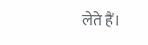लेते हैं।